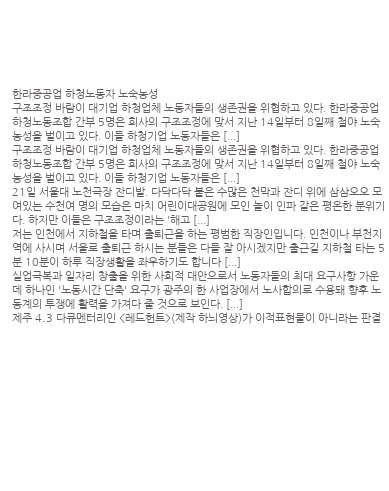한라중공업 하청노동자 노숙농성
구조조정 바람이 대기업 하청업체 노동자들의 생존권을 위협하고 있다. 한라중공업 하청노동조합 간부 5명은 회사의 구조조정에 맞서 지난 14일부터 8일째 철야 노숙농성을 벌이고 있다. 이들 하청기업 노동자들은 [...]
구조조정 바람이 대기업 하청업체 노동자들의 생존권을 위협하고 있다. 한라중공업 하청노동조합 간부 5명은 회사의 구조조정에 맞서 지난 14일부터 8일째 철야 노숙농성을 벌이고 있다. 이들 하청기업 노동자들은 [...]
21일 서울대 노천극장 잔디밭. 다닥다닥 붙은 수많은 천막과 잔디 위에 삼삼오오 모여있는 수천여 명의 모습은 마치 어린이대공원에 모인 놀이 인파 같은 평온한 분위기다. 하지만 이들은 구조조정이라는 '해고 [...]
저는 인천에서 지하철을 타며 출퇴근을 하는 평범한 직장인입니다. 인천이나 부천지역에 사시며 서울로 출퇴근 하시는 분들은 다들 잘 아시겠지만 출근길 지하철 타는 5분 10분이 하루 직장생활을 좌우하기도 합니다 [...]
실업극복과 일자리 창출을 위한 사회적 대안으로서 노동자들의 최대 요구사항 가운데 하나인 '노동시간 단축' 요구가 광주의 한 사업장에서 노사합의로 수용돼 향후 노동계의 투쟁에 활력을 가져다 줄 것으로 보인다. [...]
제주 4․3 다큐멘터리인 <레드헌트>(제작 하늬영상)가 이적표현물이 아니라는 판결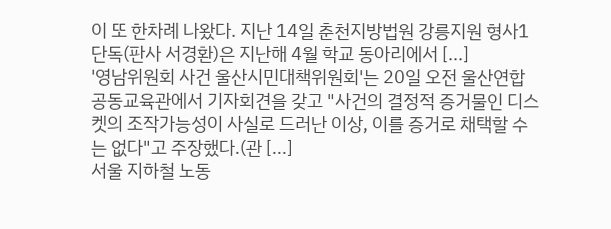이 또 한차례 나왔다. 지난 14일 춘천지방법원 강릉지원 형사1단독(판사 서경환)은 지난해 4월 학교 동아리에서 [...]
'영남위원회 사건 울산시민대책위원회'는 20일 오전 울산연합 공동교육관에서 기자회견을 갖고 "사건의 결정적 증거물인 디스켓의 조작가능성이 사실로 드러난 이상, 이를 증거로 채택할 수는 없다"고 주장했다.(관 [...]
서울 지하철 노동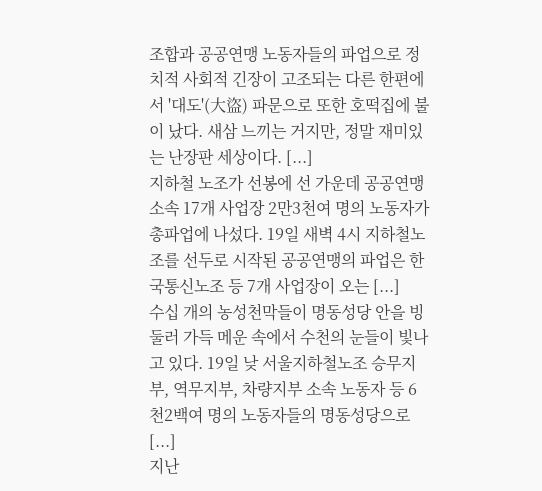조합과 공공연맹 노동자들의 파업으로 정치적 사회적 긴장이 고조되는 다른 한편에서 '대도'(大盜) 파문으로 또한 호떡집에 불이 났다. 새삼 느끼는 거지만, 정말 재미있는 난장판 세상이다. [...]
지하철 노조가 선봉에 선 가운데 공공연맹 소속 17개 사업장 2만3천여 명의 노동자가 총파업에 나섰다. 19일 새벽 4시 지하철노조를 선두로 시작된 공공연맹의 파업은 한국통신노조 등 7개 사업장이 오는 [...]
수십 개의 농성천막들이 명동성당 안을 빙 둘러 가득 메운 속에서 수천의 눈들이 빛나고 있다. 19일 낮 서울지하철노조 승무지부, 역무지부, 차량지부 소속 노동자 등 6천2백여 명의 노동자들의 명동성당으로 [...]
지난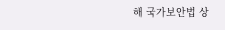해 국가보안법 상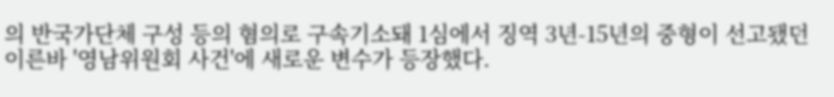의 반국가단체 구성 등의 혐의로 구속기소돼 1심에서 징역 3년-15년의 중형이 선고됐던 이른바 '영남위원회 사건'에 새로운 변수가 등장했다.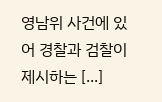영남위 사건에 있어 경찰과 검찰이 제시하는 [...]